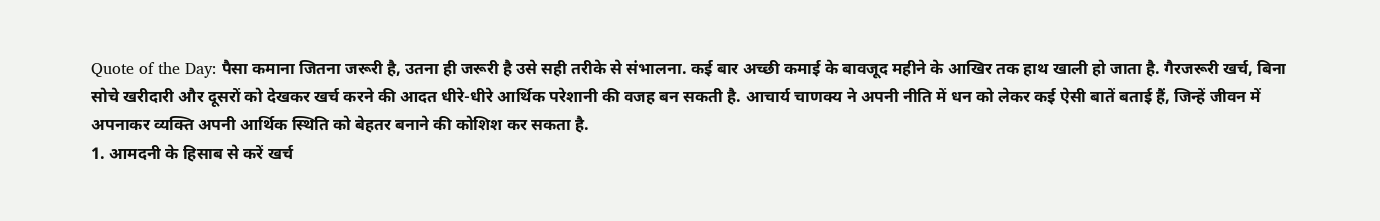Quote of the Day: पैसा कमाना जितना जरूरी है, उतना ही जरूरी है उसे सही तरीके से संभालना. कई बार अच्छी कमाई के बावजूद महीने के आखिर तक हाथ खाली हो जाता है. गैरजरूरी खर्च, बिना सोचे खरीदारी और दूसरों को देखकर खर्च करने की आदत धीरे-धीरे आर्थिक परेशानी की वजह बन सकती है. आचार्य चाणक्य ने अपनी नीति में धन को लेकर कई ऐसी बातें बताई हैं, जिन्हें जीवन में अपनाकर व्यक्ति अपनी आर्थिक स्थिति को बेहतर बनाने की कोशिश कर सकता है.
1. आमदनी के हिसाब से करें खर्च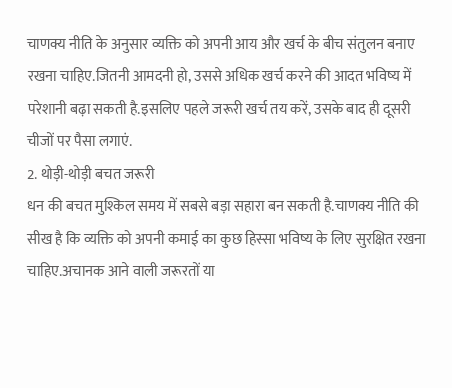चाणक्य नीति के अनुसार व्यक्ति को अपनी आय और खर्च के बीच संतुलन बनाए रखना चाहिए.जितनी आमदनी हो, उससे अधिक खर्च करने की आदत भविष्य में परेशानी बढ़ा सकती है.इसलिए पहले जरूरी खर्च तय करें, उसके बाद ही दूसरी चीजों पर पैसा लगाएं.
2. थोड़ी-थोड़ी बचत जरूरी
धन की बचत मुश्किल समय में सबसे बड़ा सहारा बन सकती है.चाणक्य नीति की सीख है कि व्यक्ति को अपनी कमाई का कुछ हिस्सा भविष्य के लिए सुरक्षित रखना चाहिए.अचानक आने वाली जरूरतों या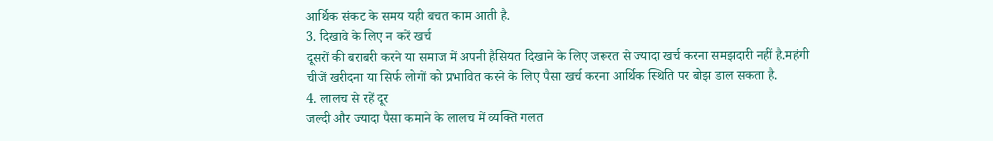आर्थिक संकट के समय यही बचत काम आती है.
3. दिखावे के लिए न करें खर्च
दूसरों की बराबरी करने या समाज में अपनी हैसियत दिखाने के लिए जरूरत से ज्यादा खर्च करना समझदारी नहीं है.महंगी चीजें खरीदना या सिर्फ लोगों को प्रभावित करने के लिए पैसा खर्च करना आर्थिक स्थिति पर बोझ डाल सकता है.
4. लालच से रहें दूर
जल्दी और ज्यादा पैसा कमाने के लालच में व्यक्ति गलत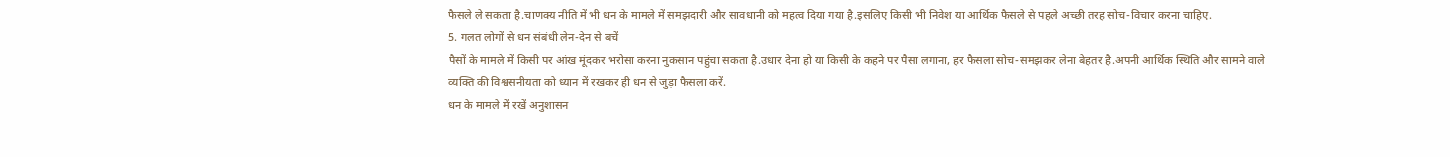फैसले ले सकता है.चाणक्य नीति में भी धन के मामले में समझदारी और सावधानी को महत्व दिया गया है.इसलिए किसी भी निवेश या आर्थिक फैसले से पहले अच्छी तरह सोच-विचार करना चाहिए.
5. गलत लोगों से धन संबंधी लेन-देन से बचें
पैसों के मामले में किसी पर आंख मूंदकर भरोसा करना नुकसान पहुंचा सकता है.उधार देना हो या किसी के कहने पर पैसा लगाना, हर फैसला सोच-समझकर लेना बेहतर है.अपनी आर्थिक स्थिति और सामने वाले व्यक्ति की विश्वसनीयता को ध्यान में रखकर ही धन से जुड़ा फैसला करें.
धन के मामले में रखें अनुशासन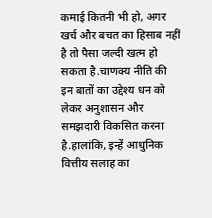कमाई कितनी भी हो, अगर खर्च और बचत का हिसाब नहीं है तो पैसा जल्दी खत्म हो सकता है.चाणक्य नीति की इन बातों का उद्देश्य धन को लेकर अनुशासन और समझदारी विकसित करना है.हालांकि, इन्हें आधुनिक वित्तीय सलाह का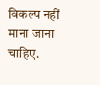विकल्प नहीं माना जाना चाहिए.